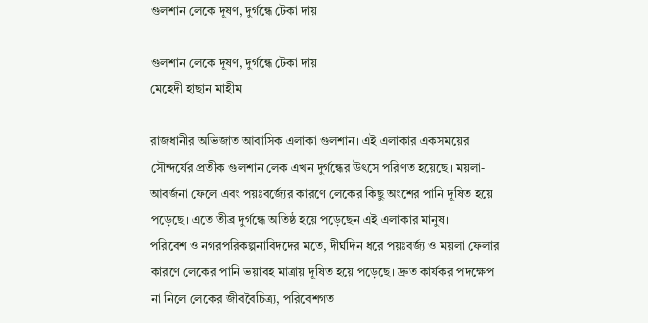গুলশান লেকে দূষণ, দুর্গন্ধে টেকা দায়

গুলশান লেকে দূষণ, দুর্গন্ধে টেকা দায়
মেহেদী হাছান মাহীম

রাজধানীর অভিজাত আবাসিক এলাকা গুলশান। এই এলাকার একসময়ের সৌন্দর্যের প্রতীক গুলশান লেক এখন দুর্গন্ধের উৎসে পরিণত হয়েছে। ময়লা-আবর্জনা ফেলে এবং পয়ঃবর্জ্যের কারণে লেকের কিছু অংশের পানি দূষিত হয়ে পড়েছে। এতে তীব্র দুর্গন্ধে অতিষ্ঠ হয়ে পড়েছেন এই এলাকার মানুষ।
পরিবেশ ও নগরপরিকল্পনাবিদদের মতে, দীর্ঘদিন ধরে পয়ঃবর্জ্য ও ময়লা ফেলার কারণে লেকের পানি ভয়াবহ মাত্রায় দূষিত হয়ে পড়েছে। দ্রুত কার্যকর পদক্ষেপ না নিলে লেকের জীববৈচিত্র্য, পরিবেশগত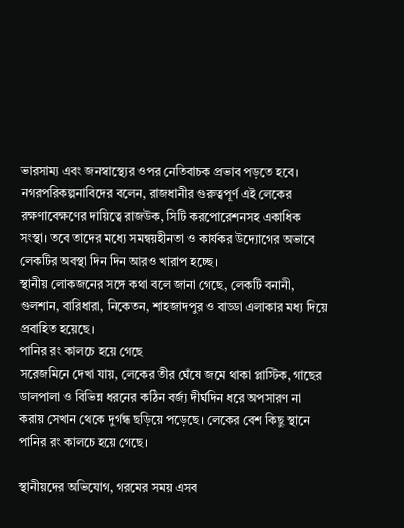ভারসাম্য এবং জনস্বাস্থ্যের ওপর নেতিবাচক প্রভাব পড়তে হবে।
নগরপরিকল্পনাবিদের বলেন, রাজধানীর গুরুত্বপূর্ণ এই লেকের রক্ষণাবেক্ষণের দায়িত্বে রাজউক, সিটি করপোরেশনসহ একাধিক সংস্থা। তবে তাদের মধ্যে সমন্বয়হীনতা ও কার্যকর উদ্যোগের অভাবে লেকটির অবস্থা দিন দিন আরও খারাপ হচ্ছে।
স্থানীয় লোকজনের সঙ্গে কথা বলে জানা গেছে, লেকটি বনানী, গুলশান, বারিধারা, নিকেতন, শাহজাদপুর ও বাড্ডা এলাকার মধ্য দিয়ে প্রবাহিত হয়েছে।
পানির রং কালচে হয়ে গেছে
সরেজমিনে দেখা যায়, লেকের তীর ঘেঁষে জমে থাকা প্লাস্টিক, গাছের ডালপালা ও বিভিন্ন ধরনের কঠিন বর্জ্য দীর্ঘদিন ধরে অপসারণ না করায় সেখান থেকে দুর্গন্ধ ছড়িয়ে পড়েছে। লেকের বেশ কিছু স্থানে পানির রং কালচে হয়ে গেছে।

স্থানীয়দের অভিযোগ, গরমের সময় এসব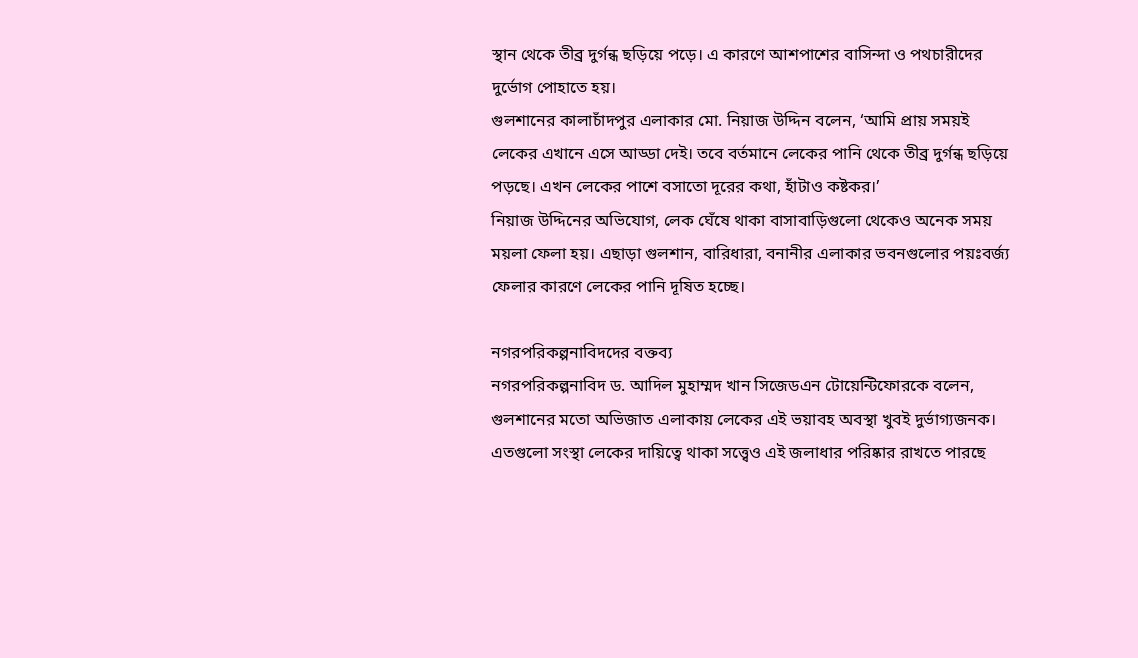স্থান থেকে তীব্র দুর্গন্ধ ছড়িয়ে পড়ে। এ কারণে আশপাশের বাসিন্দা ও পথচারীদের দুর্ভোগ পোহাতে হয়।
গুলশানের কালাচাঁদপুর এলাকার মো. নিয়াজ উদ্দিন বলেন, ‘আমি প্রায় সময়ই লেকের এখানে এসে আড্ডা দেই। তবে বর্তমানে লেকের পানি থেকে তীব্র দুর্গন্ধ ছড়িয়ে পড়ছে। এখন লেকের পাশে বসাতো দূরের কথা, হাঁটাও কষ্টকর।’
নিয়াজ উদ্দিনের অভিযোগ, লেক ঘেঁষে থাকা বাসাবাড়িগুলো থেকেও অনেক সময় ময়লা ফেলা হয়। এছাড়া গুলশান, বারিধারা, বনানীর এলাকার ভবনগুলোর পয়ঃবর্জ্য ফেলার কারণে লেকের পানি দূষিত হচ্ছে।

নগরপরিকল্পনাবিদদের বক্তব্য
নগরপরিকল্পনাবিদ ড. আদিল মুহাম্মদ খান সিজেডএন টোয়েন্টিফোরকে বলেন, গুলশানের মতো অভিজাত এলাকায় লেকের এই ভয়াবহ অবস্থা খুবই দুর্ভাগ্যজনক। এতগুলো সংস্থা লেকের দায়িত্বে থাকা সত্ত্বেও এই জলাধার পরিষ্কার রাখতে পারছে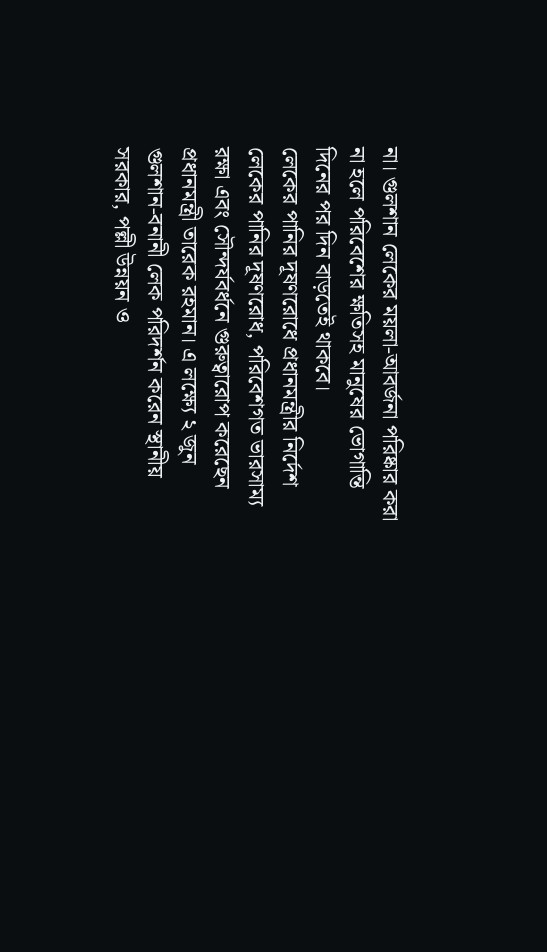না। গুলশান লেকের ময়লা-আবর্জনা পরিষ্কার করা না হলে পরিবেশের ক্ষতিসহ মানুষের ভোগান্তি দিনের পর দিন বাড়তেই থাকবে।
লেকের পানির দূষণরোধে প্রধানমন্ত্রীর নির্দেশ
লেকের পানির দূষণরোধ, পরিবেশগত ভারসাম্য রক্ষা এবং সৌন্দর্যবর্ধনে গুরুত্বারোপ করেছেন প্রধানমন্ত্রী তারেক রহমান। এ লক্ষ্যে ২ জুন গুলশান-বনানী লেক পরিদর্শন করেন স্থানীয় সরকার, পল্লী উন্নয়ন ও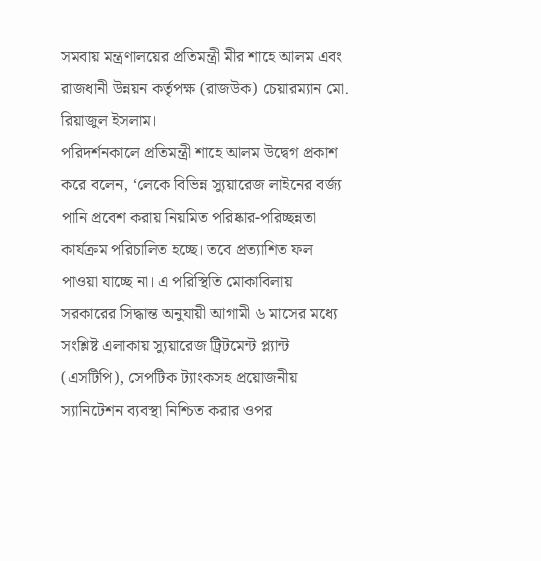সমবায় মন্ত্রণালয়ের প্রতিমন্ত্রী মীর শাহে আলম এবং রাজধানী উন্নয়ন কর্তৃপক্ষ (রাজউক) চেয়ারম্যান মো. রিয়াজুল ইসলাম।
পরিদর্শনকালে প্রতিমন্ত্রী শাহে আলম উদ্বেগ প্রকাশ করে বলেন, ‘লেকে বিভিন্ন স্যুয়ারেজ লাইনের বর্জ্য পানি প্রবেশ করায় নিয়মিত পরিষ্কার-পরিচ্ছন্নতা কার্যক্রম পরিচালিত হচ্ছে। তবে প্রত্যাশিত ফল পাওয়া যাচ্ছে না। এ পরিস্থিতি মোকাবিলায় সরকারের সিদ্ধান্ত অনুযায়ী আগামী ৬ মাসের মধ্যে সংশ্লিষ্ট এলাকায় স্যুয়ারেজ ট্রিটমেন্ট প্ল্যান্ট (এসটিপি), সেপটিক ট্যাংকসহ প্রয়োজনীয় স্যানিটেশন ব্যবস্থা নিশ্চিত করার ওপর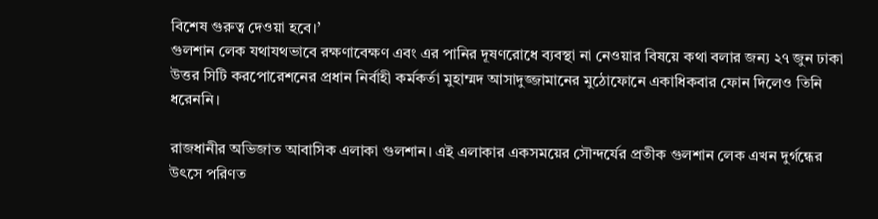বিশেষ গুরুত্ব দেওয়া হবে।’
গুলশান লেক যথাযথভাবে রক্ষণাবেক্ষণ এবং এর পানির দূষণরোধে ব্যবস্থা না নেওয়ার বিষয়ে কথা বলার জন্য ২৭ জুন ঢাকা উত্তর সিটি করপোরেশনের প্রধান নির্বাহী কর্মকর্তা মুহাম্মদ আসাদুজ্জামানের মুঠোফোনে একাধিকবার ফোন দিলেও তিনি ধরেননি।

রাজধানীর অভিজাত আবাসিক এলাকা গুলশান। এই এলাকার একসময়ের সৌন্দর্যের প্রতীক গুলশান লেক এখন দুর্গন্ধের উৎসে পরিণত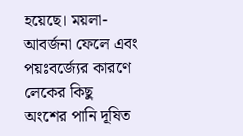হয়েছে। ময়লা-আবর্জনা ফেলে এবং পয়ঃবর্জ্যের কারণে লেকের কিছু অংশের পানি দূষিত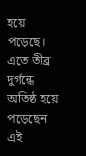হয়ে পড়েছে। এতে তীব্র দুর্গন্ধে অতিষ্ঠ হয়ে পড়েছেন এই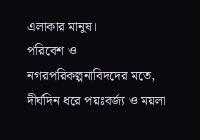এলাকার মানুষ।
পরিবেশ ও নগরপরিকল্পনাবিদদের মতে, দীর্ঘদিন ধরে পয়ঃবর্জ্য ও ময়লা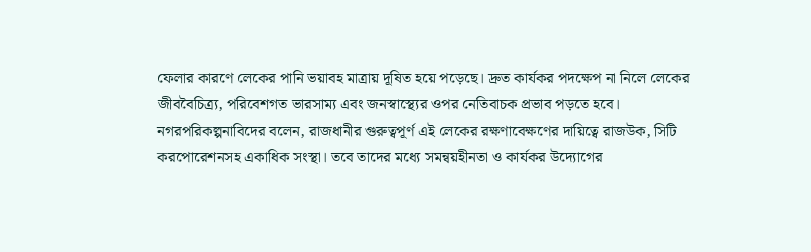ফেলার কারণে লেকের পানি ভয়াবহ মাত্রায় দূষিত হয়ে পড়েছে। দ্রুত কার্যকর পদক্ষেপ না নিলে লেকের জীববৈচিত্র্য, পরিবেশগত ভারসাম্য এবং জনস্বাস্থ্যের ওপর নেতিবাচক প্রভাব পড়তে হবে।
নগরপরিকল্পনাবিদের বলেন, রাজধানীর গুরুত্বপূর্ণ এই লেকের রক্ষণাবেক্ষণের দায়িত্বে রাজউক, সিটি করপোরেশনসহ একাধিক সংস্থা। তবে তাদের মধ্যে সমন্বয়হীনতা ও কার্যকর উদ্যোগের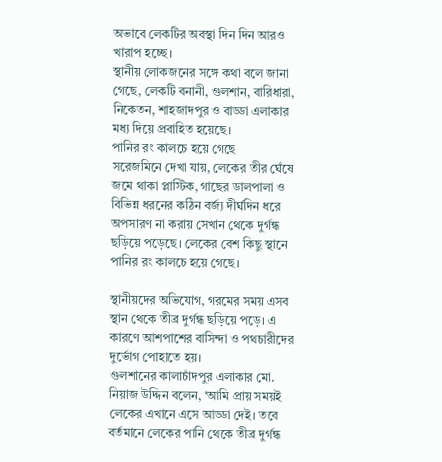অভাবে লেকটির অবস্থা দিন দিন আরও খারাপ হচ্ছে।
স্থানীয় লোকজনের সঙ্গে কথা বলে জানা গেছে, লেকটি বনানী, গুলশান, বারিধারা, নিকেতন, শাহজাদপুর ও বাড্ডা এলাকার মধ্য দিয়ে প্রবাহিত হয়েছে।
পানির রং কালচে হয়ে গেছে
সরেজমিনে দেখা যায়, লেকের তীর ঘেঁষে জমে থাকা প্লাস্টিক, গাছের ডালপালা ও বিভিন্ন ধরনের কঠিন বর্জ্য দীর্ঘদিন ধরে অপসারণ না করায় সেখান থেকে দুর্গন্ধ ছড়িয়ে পড়েছে। লেকের বেশ কিছু স্থানে পানির রং কালচে হয়ে গেছে।

স্থানীয়দের অভিযোগ, গরমের সময় এসব স্থান থেকে তীব্র দুর্গন্ধ ছড়িয়ে পড়ে। এ কারণে আশপাশের বাসিন্দা ও পথচারীদের দুর্ভোগ পোহাতে হয়।
গুলশানের কালাচাঁদপুর এলাকার মো. নিয়াজ উদ্দিন বলেন, ‘আমি প্রায় সময়ই লেকের এখানে এসে আড্ডা দেই। তবে বর্তমানে লেকের পানি থেকে তীব্র দুর্গন্ধ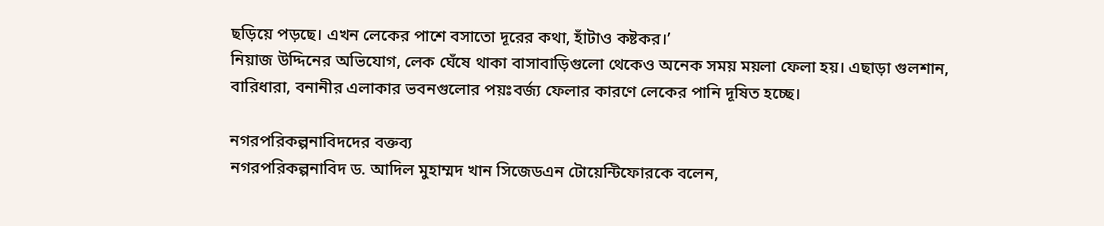ছড়িয়ে পড়ছে। এখন লেকের পাশে বসাতো দূরের কথা, হাঁটাও কষ্টকর।’
নিয়াজ উদ্দিনের অভিযোগ, লেক ঘেঁষে থাকা বাসাবাড়িগুলো থেকেও অনেক সময় ময়লা ফেলা হয়। এছাড়া গুলশান, বারিধারা, বনানীর এলাকার ভবনগুলোর পয়ঃবর্জ্য ফেলার কারণে লেকের পানি দূষিত হচ্ছে।

নগরপরিকল্পনাবিদদের বক্তব্য
নগরপরিকল্পনাবিদ ড. আদিল মুহাম্মদ খান সিজেডএন টোয়েন্টিফোরকে বলেন,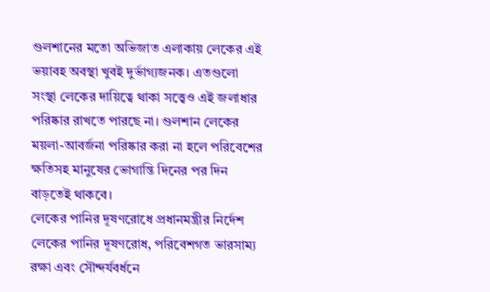গুলশানের মতো অভিজাত এলাকায় লেকের এই ভয়াবহ অবস্থা খুবই দুর্ভাগ্যজনক। এতগুলো সংস্থা লেকের দায়িত্বে থাকা সত্ত্বেও এই জলাধার পরিষ্কার রাখতে পারছে না। গুলশান লেকের ময়লা-আবর্জনা পরিষ্কার করা না হলে পরিবেশের ক্ষতিসহ মানুষের ভোগান্তি দিনের পর দিন বাড়তেই থাকবে।
লেকের পানির দূষণরোধে প্রধানমন্ত্রীর নির্দেশ
লেকের পানির দূষণরোধ, পরিবেশগত ভারসাম্য রক্ষা এবং সৌন্দর্যবর্ধনে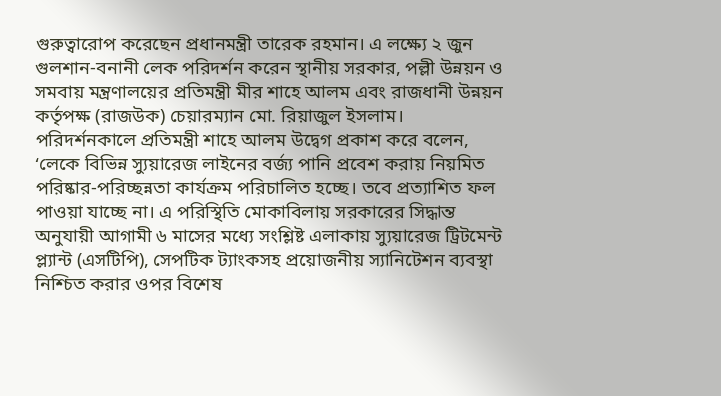গুরুত্বারোপ করেছেন প্রধানমন্ত্রী তারেক রহমান। এ লক্ষ্যে ২ জুন গুলশান-বনানী লেক পরিদর্শন করেন স্থানীয় সরকার, পল্লী উন্নয়ন ও সমবায় মন্ত্রণালয়ের প্রতিমন্ত্রী মীর শাহে আলম এবং রাজধানী উন্নয়ন কর্তৃপক্ষ (রাজউক) চেয়ারম্যান মো. রিয়াজুল ইসলাম।
পরিদর্শনকালে প্রতিমন্ত্রী শাহে আলম উদ্বেগ প্রকাশ করে বলেন, ‘লেকে বিভিন্ন স্যুয়ারেজ লাইনের বর্জ্য পানি প্রবেশ করায় নিয়মিত পরিষ্কার-পরিচ্ছন্নতা কার্যক্রম পরিচালিত হচ্ছে। তবে প্রত্যাশিত ফল পাওয়া যাচ্ছে না। এ পরিস্থিতি মোকাবিলায় সরকারের সিদ্ধান্ত অনুযায়ী আগামী ৬ মাসের মধ্যে সংশ্লিষ্ট এলাকায় স্যুয়ারেজ ট্রিটমেন্ট প্ল্যান্ট (এসটিপি), সেপটিক ট্যাংকসহ প্রয়োজনীয় স্যানিটেশন ব্যবস্থা নিশ্চিত করার ওপর বিশেষ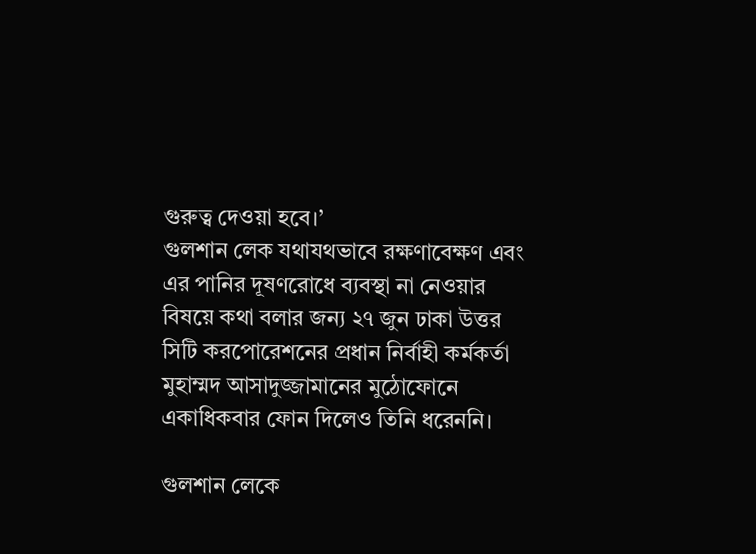গুরুত্ব দেওয়া হবে।’
গুলশান লেক যথাযথভাবে রক্ষণাবেক্ষণ এবং এর পানির দূষণরোধে ব্যবস্থা না নেওয়ার বিষয়ে কথা বলার জন্য ২৭ জুন ঢাকা উত্তর সিটি করপোরেশনের প্রধান নির্বাহী কর্মকর্তা মুহাম্মদ আসাদুজ্জামানের মুঠোফোনে একাধিকবার ফোন দিলেও তিনি ধরেননি।

গুলশান লেকে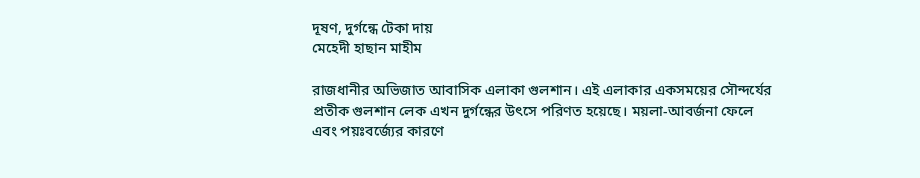দূষণ, দুর্গন্ধে টেকা দায়
মেহেদী হাছান মাহীম

রাজধানীর অভিজাত আবাসিক এলাকা গুলশান। এই এলাকার একসময়ের সৌন্দর্যের প্রতীক গুলশান লেক এখন দুর্গন্ধের উৎসে পরিণত হয়েছে। ময়লা-আবর্জনা ফেলে এবং পয়ঃবর্জ্যের কারণে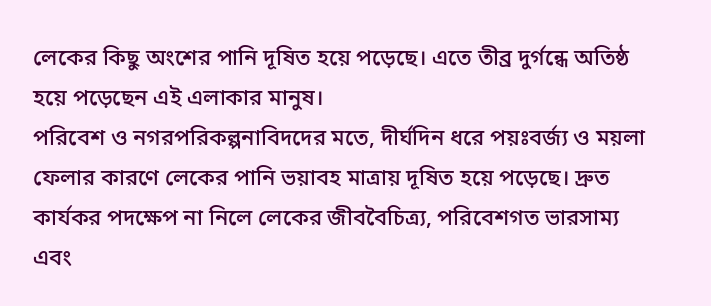লেকের কিছু অংশের পানি দূষিত হয়ে পড়েছে। এতে তীব্র দুর্গন্ধে অতিষ্ঠ হয়ে পড়েছেন এই এলাকার মানুষ।
পরিবেশ ও নগরপরিকল্পনাবিদদের মতে, দীর্ঘদিন ধরে পয়ঃবর্জ্য ও ময়লা ফেলার কারণে লেকের পানি ভয়াবহ মাত্রায় দূষিত হয়ে পড়েছে। দ্রুত কার্যকর পদক্ষেপ না নিলে লেকের জীববৈচিত্র্য, পরিবেশগত ভারসাম্য এবং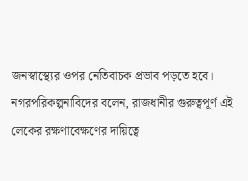জনস্বাস্থ্যের ওপর নেতিবাচক প্রভাব পড়তে হবে।
নগরপরিকল্পনাবিদের বলেন, রাজধানীর গুরুত্বপূর্ণ এই লেকের রক্ষণাবেক্ষণের দায়িত্বে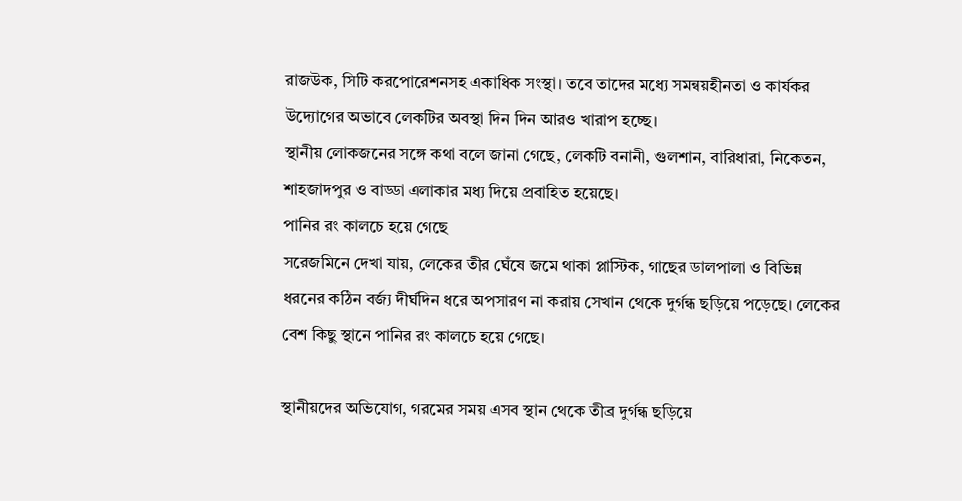রাজউক, সিটি করপোরেশনসহ একাধিক সংস্থা। তবে তাদের মধ্যে সমন্বয়হীনতা ও কার্যকর উদ্যোগের অভাবে লেকটির অবস্থা দিন দিন আরও খারাপ হচ্ছে।
স্থানীয় লোকজনের সঙ্গে কথা বলে জানা গেছে, লেকটি বনানী, গুলশান, বারিধারা, নিকেতন, শাহজাদপুর ও বাড্ডা এলাকার মধ্য দিয়ে প্রবাহিত হয়েছে।
পানির রং কালচে হয়ে গেছে
সরেজমিনে দেখা যায়, লেকের তীর ঘেঁষে জমে থাকা প্লাস্টিক, গাছের ডালপালা ও বিভিন্ন ধরনের কঠিন বর্জ্য দীর্ঘদিন ধরে অপসারণ না করায় সেখান থেকে দুর্গন্ধ ছড়িয়ে পড়েছে। লেকের বেশ কিছু স্থানে পানির রং কালচে হয়ে গেছে।

স্থানীয়দের অভিযোগ, গরমের সময় এসব স্থান থেকে তীব্র দুর্গন্ধ ছড়িয়ে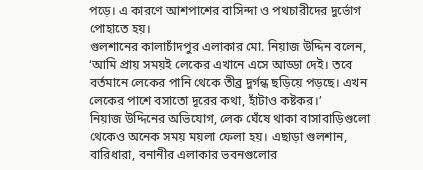পড়ে। এ কারণে আশপাশের বাসিন্দা ও পথচারীদের দুর্ভোগ পোহাতে হয়।
গুলশানের কালাচাঁদপুর এলাকার মো. নিয়াজ উদ্দিন বলেন, ‘আমি প্রায় সময়ই লেকের এখানে এসে আড্ডা দেই। তবে বর্তমানে লেকের পানি থেকে তীব্র দুর্গন্ধ ছড়িয়ে পড়ছে। এখন লেকের পাশে বসাতো দূরের কথা, হাঁটাও কষ্টকর।’
নিয়াজ উদ্দিনের অভিযোগ, লেক ঘেঁষে থাকা বাসাবাড়িগুলো থেকেও অনেক সময় ময়লা ফেলা হয়। এছাড়া গুলশান, বারিধারা, বনানীর এলাকার ভবনগুলোর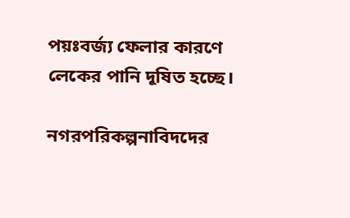পয়ঃবর্জ্য ফেলার কারণে লেকের পানি দূষিত হচ্ছে।

নগরপরিকল্পনাবিদদের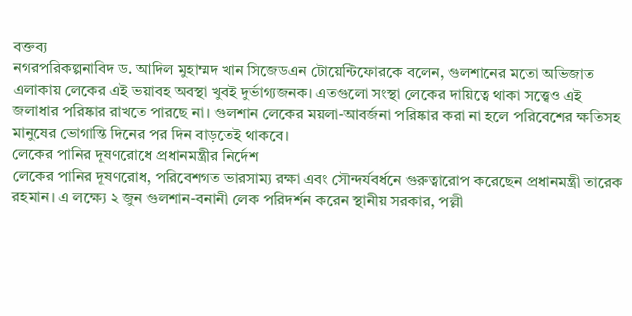বক্তব্য
নগরপরিকল্পনাবিদ ড. আদিল মুহাম্মদ খান সিজেডএন টোয়েন্টিফোরকে বলেন, গুলশানের মতো অভিজাত এলাকায় লেকের এই ভয়াবহ অবস্থা খুবই দুর্ভাগ্যজনক। এতগুলো সংস্থা লেকের দায়িত্বে থাকা সত্ত্বেও এই জলাধার পরিষ্কার রাখতে পারছে না। গুলশান লেকের ময়লা-আবর্জনা পরিষ্কার করা না হলে পরিবেশের ক্ষতিসহ মানুষের ভোগান্তি দিনের পর দিন বাড়তেই থাকবে।
লেকের পানির দূষণরোধে প্রধানমন্ত্রীর নির্দেশ
লেকের পানির দূষণরোধ, পরিবেশগত ভারসাম্য রক্ষা এবং সৌন্দর্যবর্ধনে গুরুত্বারোপ করেছেন প্রধানমন্ত্রী তারেক রহমান। এ লক্ষ্যে ২ জুন গুলশান-বনানী লেক পরিদর্শন করেন স্থানীয় সরকার, পল্লী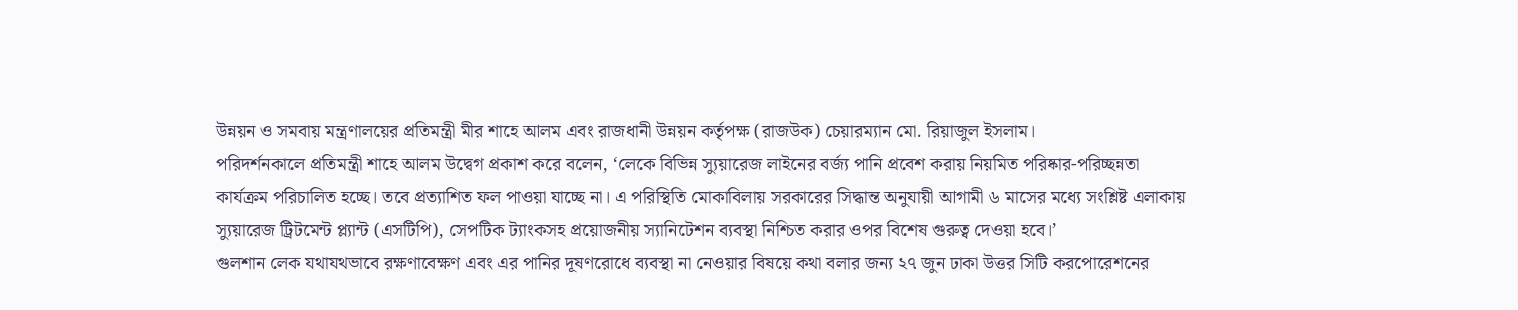উন্নয়ন ও সমবায় মন্ত্রণালয়ের প্রতিমন্ত্রী মীর শাহে আলম এবং রাজধানী উন্নয়ন কর্তৃপক্ষ (রাজউক) চেয়ারম্যান মো. রিয়াজুল ইসলাম।
পরিদর্শনকালে প্রতিমন্ত্রী শাহে আলম উদ্বেগ প্রকাশ করে বলেন, ‘লেকে বিভিন্ন স্যুয়ারেজ লাইনের বর্জ্য পানি প্রবেশ করায় নিয়মিত পরিষ্কার-পরিচ্ছন্নতা কার্যক্রম পরিচালিত হচ্ছে। তবে প্রত্যাশিত ফল পাওয়া যাচ্ছে না। এ পরিস্থিতি মোকাবিলায় সরকারের সিদ্ধান্ত অনুযায়ী আগামী ৬ মাসের মধ্যে সংশ্লিষ্ট এলাকায় স্যুয়ারেজ ট্রিটমেন্ট প্ল্যান্ট (এসটিপি), সেপটিক ট্যাংকসহ প্রয়োজনীয় স্যানিটেশন ব্যবস্থা নিশ্চিত করার ওপর বিশেষ গুরুত্ব দেওয়া হবে।’
গুলশান লেক যথাযথভাবে রক্ষণাবেক্ষণ এবং এর পানির দূষণরোধে ব্যবস্থা না নেওয়ার বিষয়ে কথা বলার জন্য ২৭ জুন ঢাকা উত্তর সিটি করপোরেশনের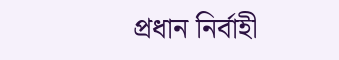প্রধান নির্বাহী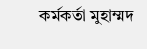কর্মকর্তা মুহাম্মদ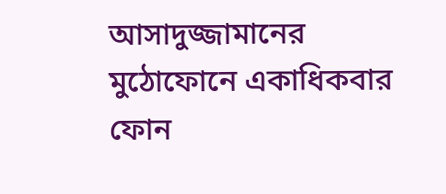আসাদুজ্জামানের মুঠোফোনে একাধিকবার ফোন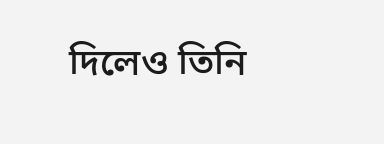দিলেও তিনি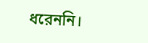ধরেননি।